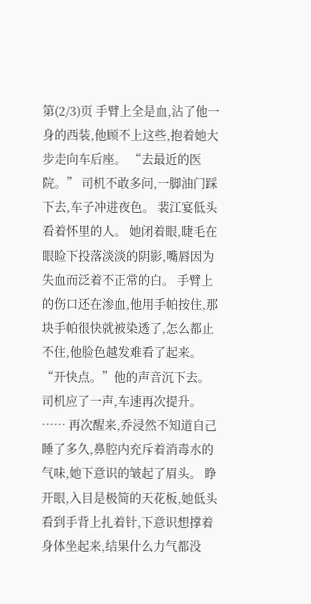第(2/3)页 手臂上全是血,沾了他一身的西装,他顾不上这些,抱着她大步走向车后座。 “去最近的医院。” 司机不敢多问,一脚油门踩下去,车子冲进夜色。 裴江宴低头看着怀里的人。 她闭着眼,睫毛在眼睑下投落淡淡的阴影,嘴唇因为失血而泛着不正常的白。 手臂上的伤口还在渗血,他用手帕按住,那块手帕很快就被染透了,怎么都止不住,他脸色越发难看了起来。 “开快点。”他的声音沉下去。 司机应了一声,车速再次提升。 …… 再次醒来,乔浸然不知道自己睡了多久,鼻腔内充斥着消毒水的气味,她下意识的皱起了眉头。 睁开眼,入目是极简的天花板,她低头看到手背上扎着针,下意识想撑着身体坐起来,结果什么力气都没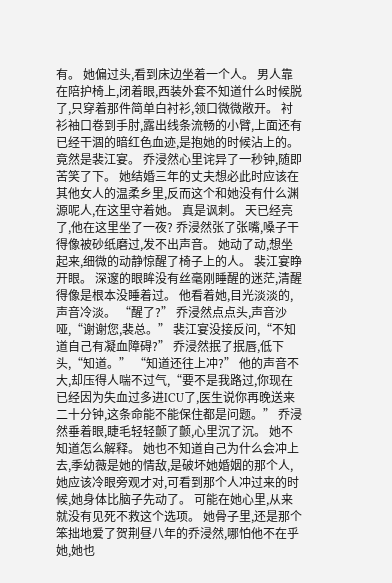有。 她偏过头,看到床边坐着一个人。 男人靠在陪护椅上,闭着眼,西装外套不知道什么时候脱了,只穿着那件简单白衬衫,领口微微敞开。 衬衫袖口卷到手肘,露出线条流畅的小臂,上面还有已经干涸的暗红色血迹,是抱她的时候沾上的。 竟然是裴江宴。 乔浸然心里诧异了一秒钟,随即苦笑了下。 她结婚三年的丈夫想必此时应该在其他女人的温柔乡里,反而这个和她没有什么渊源呢人,在这里守着她。 真是讽刺。 天已经亮了,他在这里坐了一夜? 乔浸然张了张嘴,嗓子干得像被砂纸磨过,发不出声音。 她动了动,想坐起来,细微的动静惊醒了椅子上的人。 裴江宴睁开眼。 深邃的眼眸没有丝毫刚睡醒的迷茫,清醒得像是根本没睡着过。 他看着她,目光淡淡的,声音冷淡。 “醒了?” 乔浸然点点头,声音沙哑,“谢谢您,裴总。” 裴江宴没接反问,“不知道自己有凝血障碍?” 乔浸然抿了抿唇,低下头,“知道。” “知道还往上冲?” 他的声音不大,却压得人喘不过气,“要不是我路过,你现在已经因为失血过多进ICU了,医生说你再晚送来二十分钟,这条命能不能保住都是问题。” 乔浸然垂着眼,睫毛轻轻颤了颤,心里沉了沉。 她不知道怎么解释。 她也不知道自己为什么会冲上去,季幼薇是她的情敌,是破坏她婚姻的那个人,她应该冷眼旁观才对,可看到那个人冲过来的时候,她身体比脑子先动了。 可能在她心里,从来就没有见死不救这个选项。 她骨子里,还是那个笨拙地爱了贺荆昼八年的乔浸然,哪怕他不在乎她,她也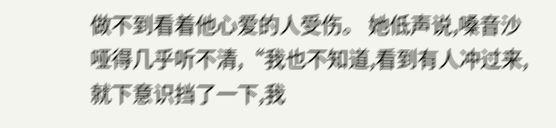做不到看着他心爱的人受伤。 她低声说,嗓音沙哑得几乎听不清,“我也不知道,看到有人冲过来,就下意识挡了一下,我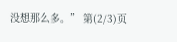没想那么多。” 第(2/3)页